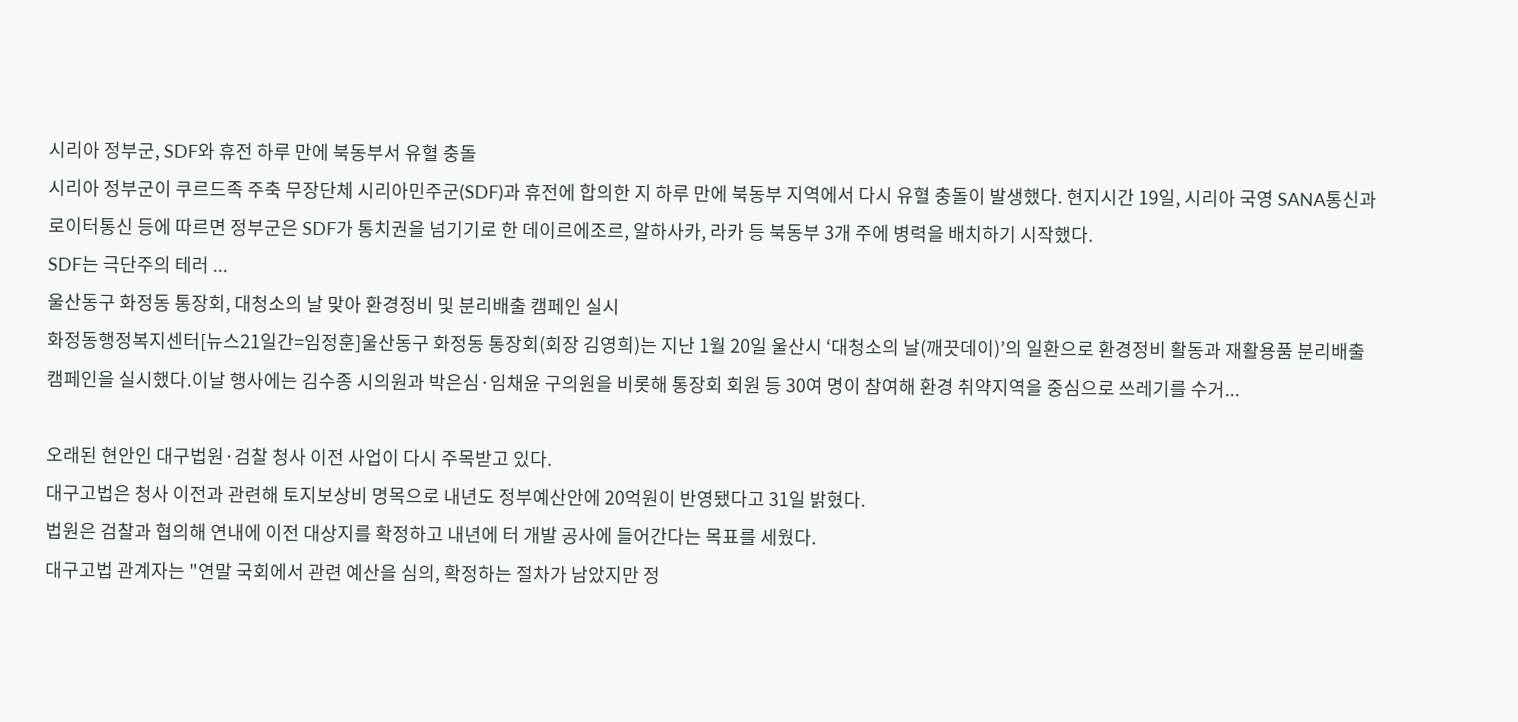시리아 정부군, SDF와 휴전 하루 만에 북동부서 유혈 충돌
시리아 정부군이 쿠르드족 주축 무장단체 시리아민주군(SDF)과 휴전에 합의한 지 하루 만에 북동부 지역에서 다시 유혈 충돌이 발생했다. 현지시간 19일, 시리아 국영 SANA통신과 로이터통신 등에 따르면 정부군은 SDF가 통치권을 넘기기로 한 데이르에조르, 알하사카, 라카 등 북동부 3개 주에 병력을 배치하기 시작했다.
SDF는 극단주의 테러 ...
울산동구 화정동 통장회, 대청소의 날 맞아 환경정비 및 분리배출 캠페인 실시
화정동행정복지센터[뉴스21일간=임정훈]울산동구 화정동 통장회(회장 김영희)는 지난 1월 20일 울산시 ‘대청소의 날(깨끗데이)’의 일환으로 환경정비 활동과 재활용품 분리배출 캠페인을 실시했다.이날 행사에는 김수종 시의원과 박은심·임채윤 구의원을 비롯해 통장회 회원 등 30여 명이 참여해 환경 취약지역을 중심으로 쓰레기를 수거...

오래된 현안인 대구법원·검찰 청사 이전 사업이 다시 주목받고 있다.
대구고법은 청사 이전과 관련해 토지보상비 명목으로 내년도 정부예산안에 20억원이 반영됐다고 31일 밝혔다.
법원은 검찰과 협의해 연내에 이전 대상지를 확정하고 내년에 터 개발 공사에 들어간다는 목표를 세웠다.
대구고법 관계자는 "연말 국회에서 관련 예산을 심의, 확정하는 절차가 남았지만 정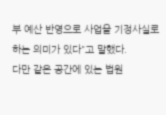부 예산 반영으로 사업을 기정사실로 하는 의미가 있다"고 말했다.
다만 같은 공간에 있는 법원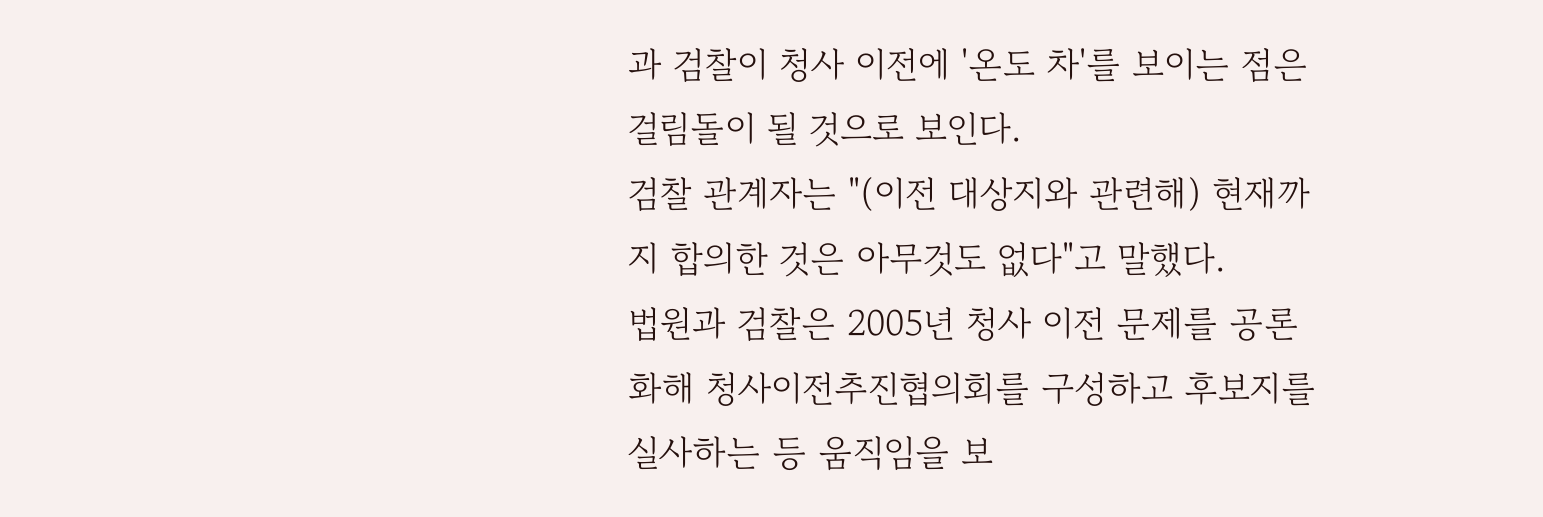과 검찰이 청사 이전에 '온도 차'를 보이는 점은 걸림돌이 될 것으로 보인다.
검찰 관계자는 "(이전 대상지와 관련해) 현재까지 합의한 것은 아무것도 없다"고 말했다.
법원과 검찰은 2005년 청사 이전 문제를 공론화해 청사이전추진협의회를 구성하고 후보지를 실사하는 등 움직임을 보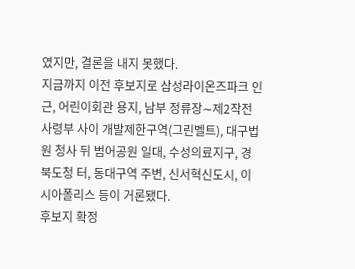였지만, 결론을 내지 못했다.
지금까지 이전 후보지로 삼성라이온즈파크 인근, 어린이회관 용지, 남부 정류장∼제2작전사령부 사이 개발제한구역(그린벨트), 대구법원 청사 뒤 범어공원 일대, 수성의료지구, 경북도청 터, 동대구역 주변, 신서혁신도시, 이시아폴리스 등이 거론됐다.
후보지 확정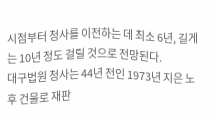시점부터 청사를 이전하는 데 최소 6년, 길게는 10년 정도 걸릴 것으로 전망된다.
대구법원 청사는 44년 전인 1973년 지은 노후 건물로 재판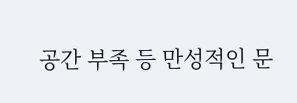공간 부족 등 만성적인 문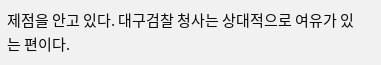제점을 안고 있다. 대구검찰 청사는 상대적으로 여유가 있는 편이다.